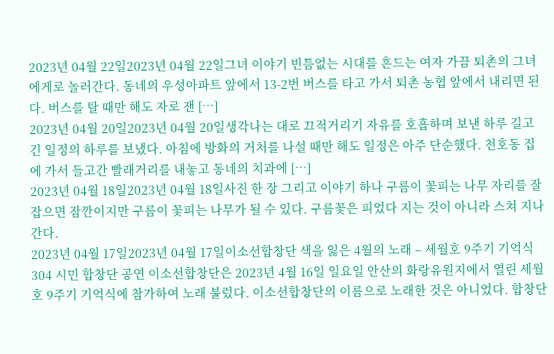2023년 04월 22일2023년 04월 22일그녀 이야기 빈틈없는 시대를 흔드는 여자 가끔 퇴촌의 그녀에게로 놀러간다. 동네의 우성아파트 앞에서 13-2번 버스를 타고 가서 퇴촌 농협 앞에서 내리면 된다. 버스를 탈 때만 해도 자로 잰 […]
2023년 04월 20일2023년 04월 20일생각나는 대로 끄적거리기 자유를 호흡하며 보낸 하루 길고 긴 일정의 하루를 보냈다. 아침에 방화의 거처를 나설 때만 해도 일정은 아주 단순했다. 천호동 집에 가서 들고간 빨래거리를 내놓고 동네의 치과에 […]
2023년 04월 18일2023년 04월 18일사진 한 장 그리고 이야기 하나 구름이 꽃피는 나무 자리를 잘 잡으면 잠깐이지만 구름이 꽃피는 나무가 될 수 있다. 구름꽃은 피었다 지는 것이 아니라 스쳐 지나간다.
2023년 04월 17일2023년 04월 17일이소선합창단 색을 잃은 4월의 노래 – 세월호 9주기 기억식 304 시민 합창단 공연 이소선합창단은 2023년 4월 16일 일요일 안산의 화랑유원지에서 열린 세월호 9주기 기억식에 참가하여 노래 불렀다. 이소선합창단의 이름으로 노래한 것은 아니었다. 합창단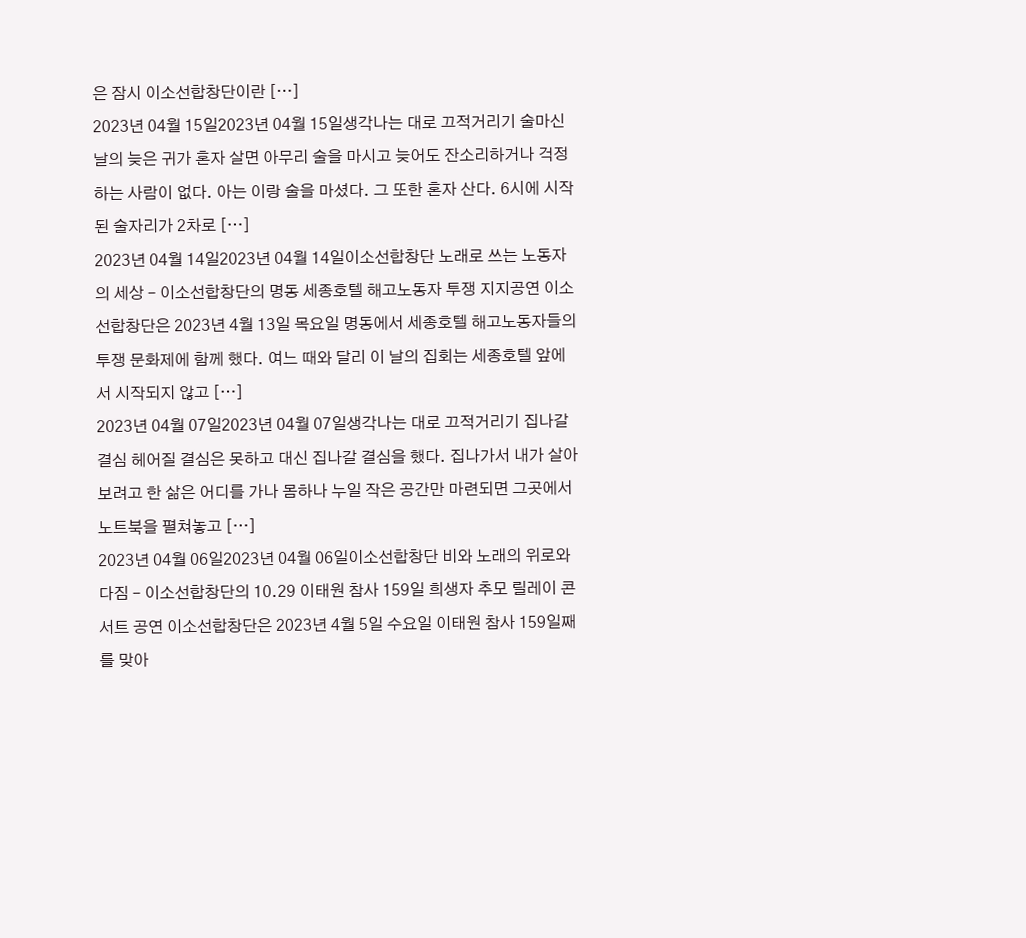은 잠시 이소선합창단이란 […]
2023년 04월 15일2023년 04월 15일생각나는 대로 끄적거리기 술마신 날의 늦은 귀가 혼자 살면 아무리 술을 마시고 늦어도 잔소리하거나 걱정하는 사람이 없다. 아는 이랑 술을 마셨다. 그 또한 혼자 산다. 6시에 시작된 술자리가 2차로 […]
2023년 04월 14일2023년 04월 14일이소선합창단 노래로 쓰는 노동자의 세상 – 이소선합창단의 명동 세종호텔 해고노동자 투쟁 지지공연 이소선합창단은 2023년 4월 13일 목요일 명동에서 세종호텔 해고노동자들의 투쟁 문화제에 함께 했다. 여느 때와 달리 이 날의 집회는 세종호텔 앞에서 시작되지 않고 […]
2023년 04월 07일2023년 04월 07일생각나는 대로 끄적거리기 집나갈 결심 헤어질 결심은 못하고 대신 집나갈 결심을 했다. 집나가서 내가 살아보려고 한 삶은 어디를 가나 몸하나 누일 작은 공간만 마련되면 그곳에서 노트북을 펼쳐놓고 […]
2023년 04월 06일2023년 04월 06일이소선합창단 비와 노래의 위로와 다짐 – 이소선합창단의 10.29 이태원 참사 159일 희생자 추모 릴레이 콘서트 공연 이소선합창단은 2023년 4월 5일 수요일 이태원 참사 159일째를 맞아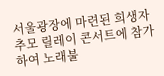서울광장에 마련된 희생자 추모 릴레이 콘서트에 참가하여 노래불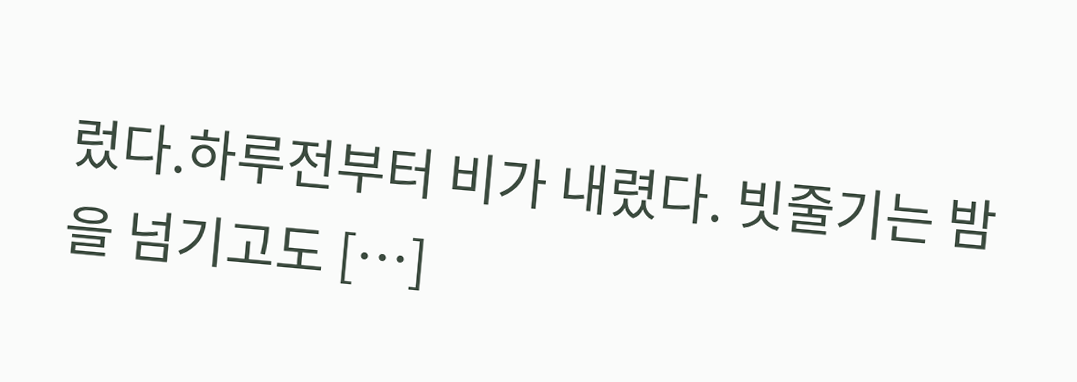렀다.하루전부터 비가 내렸다. 빗줄기는 밤을 넘기고도 […]